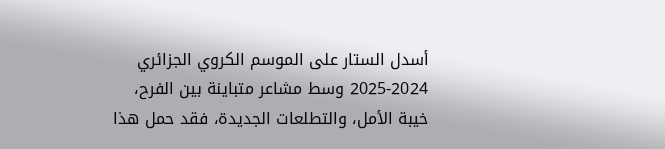أسدل الستار على الموسم الكروي الجزائري 2024-2025 وسط مشاعر متباينة بين الفرح، خيبة الأمل، والتطلعات الجديدة، فقد حمل هذا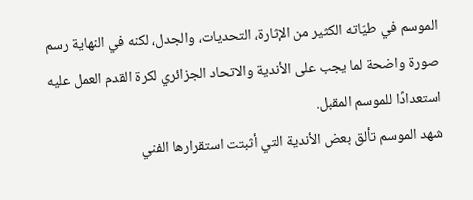الموسم في طيّاته الكثير من الإثارة، التحديات، والجدل، لكنه في النهاية رسم صورة واضحة لما يجب على الأندية والاتحاد الجزائري لكرة القدم العمل عليه استعدادًا للموسم المقبل.
شهد الموسم تألق بعض الأندية التي أثبتت استقرارها الفني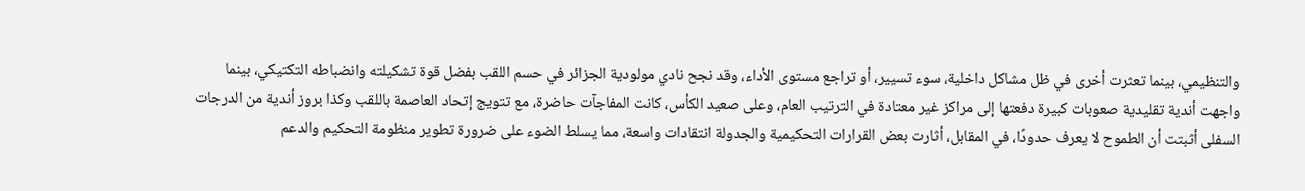والتنظيمي، بينما تعثرت أخرى في ظل مشاكل داخلية، سوء تسيير، أو تراجع مستوى الأداء، وقد نجح نادي مولودية الجزائر في حسم اللقب بفضل قوة تشكيلته وانضباطه التكتيكي، بينما واجهت أندية تقليدية صعوبات كبيرة دفعتها إلى مراكز غير معتادة في الترتيب العام، وعلى صعيد الكأس، كانت المفاجآت حاضرة، مع تتويج إتحاد العاصمة باللقب وكذا بروز أندية من الدرجات السفلى أثبتت أن الطموح لا يعرف حدودًا، في المقابل، أثارت بعض القرارات التحكيمية والجدولة انتقادات واسعة، مما يسلط الضوء على ضرورة تطوير منظومة التحكيم والدعم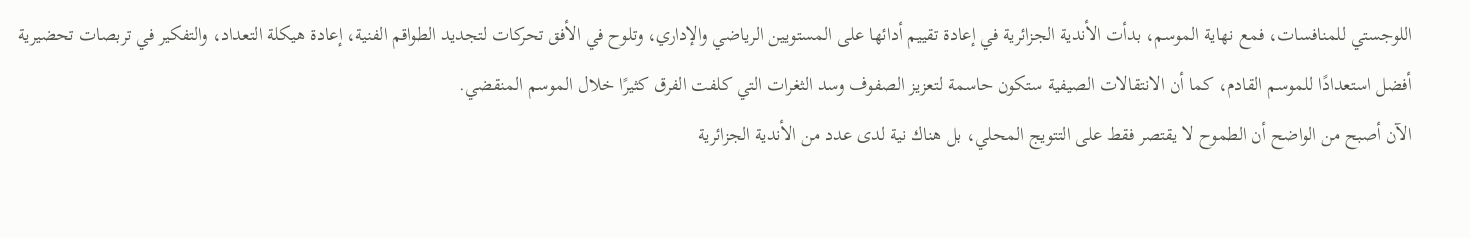اللوجستي للمنافسات، فمع نهاية الموسم، بدأت الأندية الجزائرية في إعادة تقييم أدائها على المستويين الرياضي والإداري، وتلوح في الأفق تحركات لتجديد الطواقم الفنية، إعادة هيكلة التعداد، والتفكير في تربصات تحضيرية أفضل استعدادًا للموسم القادم، كما أن الانتقالات الصيفية ستكون حاسمة لتعزيز الصفوف وسد الثغرات التي كلفت الفرق كثيرًا خلال الموسم المنقضي.
الآن أصبح من الواضح أن الطموح لا يقتصر فقط على التتويج المحلي، بل هناك نية لدى عدد من الأندية الجزائرية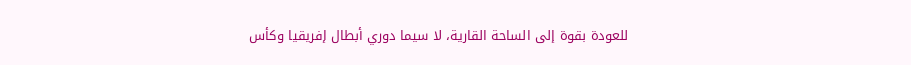للعودة بقوة إلى الساحة القارية، لا سيما دوري أبطال إفريقيا وكأس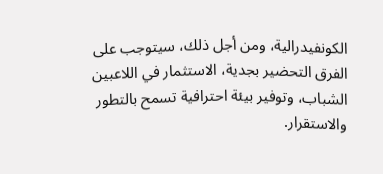الكونفيدرالية، ومن أجل ذلك، سيتوجب على الفرق التحضير بجدية، الاستثمار في اللاعبين الشباب، وتوفير بيئة احترافية تسمح بالتطور والاستقرار.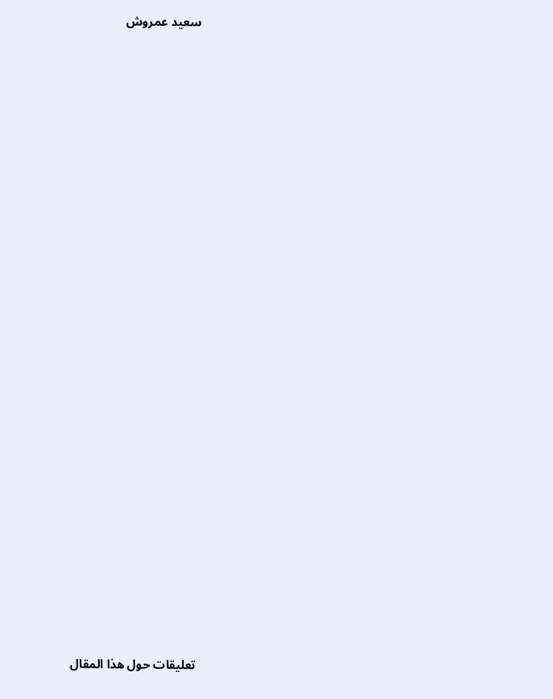سعيد عمروش




























تعليقات حول هذا المقال